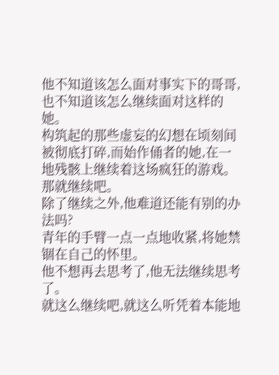他不知道该怎么面对事实下的哥哥,也不知道该怎么继续面对这样的她。
构筑起的那些虚妄的幻想在顷刻间被彻底打碎,而始作俑者的她,在一地残骸上继续着这场疯狂的游戏。
那就继续吧。
除了继续之外,他难道还能有别的办法吗?
青年的手臂一点一点地收紧,将她禁锢在自己的怀里。
他不想再去思考了,他无法继续思考了。
就这么继续吧,就这么听凭着本能地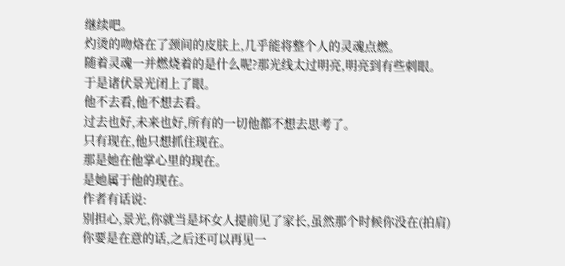继续吧。
灼烫的吻烙在了颈间的皮肤上,几乎能将整个人的灵魂点燃。
随着灵魂一并燃烧着的是什么呢?那光线太过明亮,明亮到有些刺眼。
于是诸伏景光闭上了眼。
他不去看,他不想去看。
过去也好,未来也好,所有的一切他都不想去思考了。
只有现在,他只想抓住现在。
那是她在他掌心里的现在。
是她属于他的现在。
作者有话说:
别担心,景光,你就当是坏女人提前见了家长,虽然那个时候你没在(拍肩)
你要是在意的话,之后还可以再见一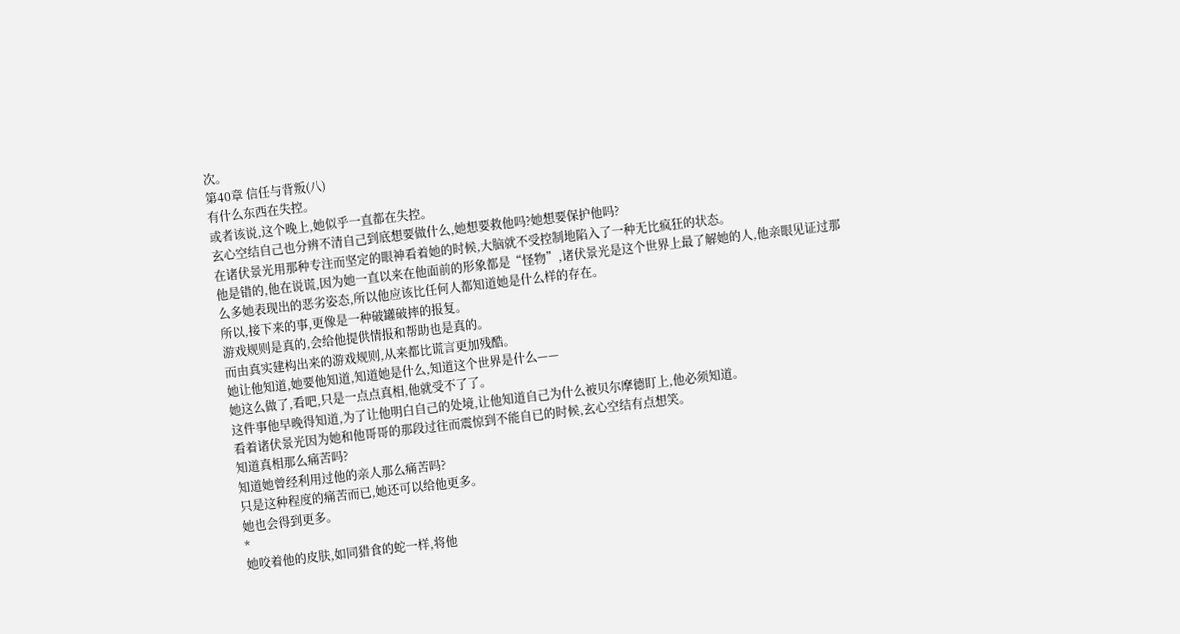次。
第40章 信任与背叛(八)
有什么东西在失控。
或者该说,这个晚上,她似乎一直都在失控。
玄心空结自己也分辨不清自己到底想要做什么,她想要救他吗?她想要保护他吗?
在诸伏景光用那种专注而坚定的眼神看着她的时候,大脑就不受控制地陷入了一种无比疯狂的状态。
他是错的,他在说谎,因为她一直以来在他面前的形象都是“怪物”,诸伏景光是这个世界上最了解她的人,他亲眼见证过那么多她表现出的恶劣姿态,所以他应该比任何人都知道她是什么样的存在。
所以,接下来的事,更像是一种破罐破摔的报复。
游戏规则是真的,会给他提供情报和帮助也是真的。
而由真实建构出来的游戏规则,从来都比谎言更加残酷。
她让他知道,她要他知道,知道她是什么,知道这个世界是什么——
她这么做了,看吧,只是一点点真相,他就受不了了。
这件事他早晚得知道,为了让他明白自己的处境,让他知道自己为什么被贝尔摩德盯上,他必须知道。
看着诸伏景光因为她和他哥哥的那段过往而震惊到不能自已的时候,玄心空结有点想笑。
知道真相那么痛苦吗?
知道她曾经利用过他的亲人那么痛苦吗?
只是这种程度的痛苦而已,她还可以给他更多。
她也会得到更多。
*
她咬着他的皮肤,如同猎食的蛇一样,将他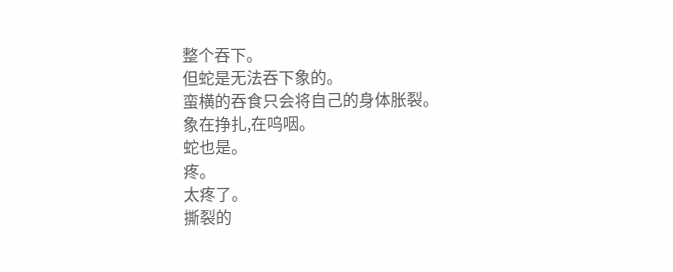整个吞下。
但蛇是无法吞下象的。
蛮横的吞食只会将自己的身体胀裂。
象在挣扎,在呜咽。
蛇也是。
疼。
太疼了。
撕裂的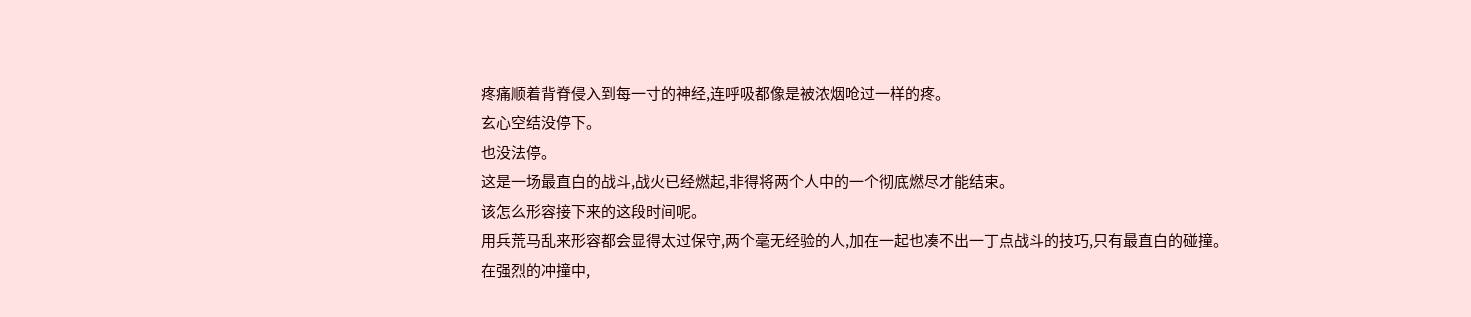疼痛顺着背脊侵入到每一寸的神经,连呼吸都像是被浓烟呛过一样的疼。
玄心空结没停下。
也没法停。
这是一场最直白的战斗,战火已经燃起,非得将两个人中的一个彻底燃尽才能结束。
该怎么形容接下来的这段时间呢。
用兵荒马乱来形容都会显得太过保守,两个毫无经验的人,加在一起也凑不出一丁点战斗的技巧,只有最直白的碰撞。
在强烈的冲撞中,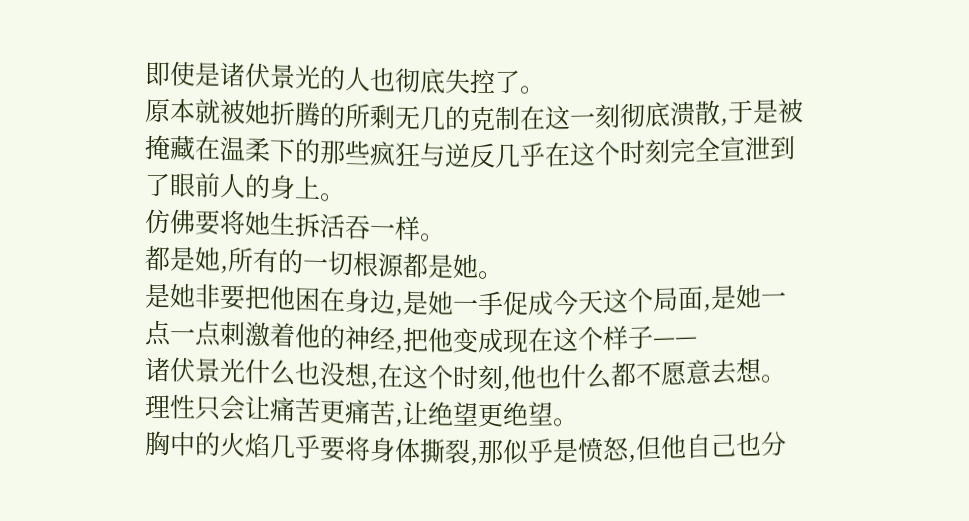即使是诸伏景光的人也彻底失控了。
原本就被她折腾的所剩无几的克制在这一刻彻底溃散,于是被掩藏在温柔下的那些疯狂与逆反几乎在这个时刻完全宣泄到了眼前人的身上。
仿佛要将她生拆活吞一样。
都是她,所有的一切根源都是她。
是她非要把他困在身边,是她一手促成今天这个局面,是她一点一点刺激着他的神经,把他变成现在这个样子——
诸伏景光什么也没想,在这个时刻,他也什么都不愿意去想。
理性只会让痛苦更痛苦,让绝望更绝望。
胸中的火焰几乎要将身体撕裂,那似乎是愤怒,但他自己也分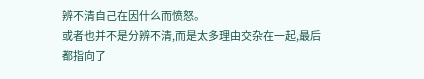辨不清自己在因什么而愤怒。
或者也并不是分辨不清,而是太多理由交杂在一起,最后都指向了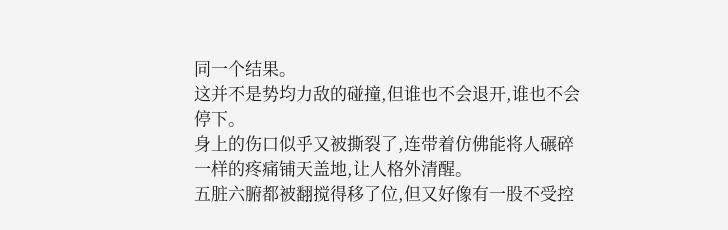同一个结果。
这并不是势均力敌的碰撞,但谁也不会退开,谁也不会停下。
身上的伤口似乎又被撕裂了,连带着仿佛能将人碾碎一样的疼痛铺天盖地,让人格外清醒。
五脏六腑都被翻搅得移了位,但又好像有一股不受控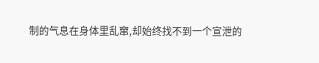制的气息在身体里乱窜,却始终找不到一个宣泄的